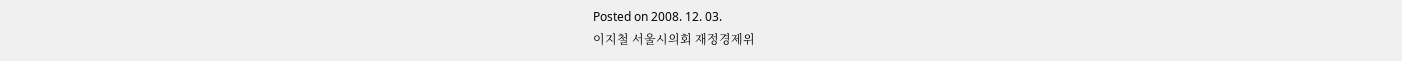Posted on 2008. 12. 03.
이지철 서울시의회 재정경제위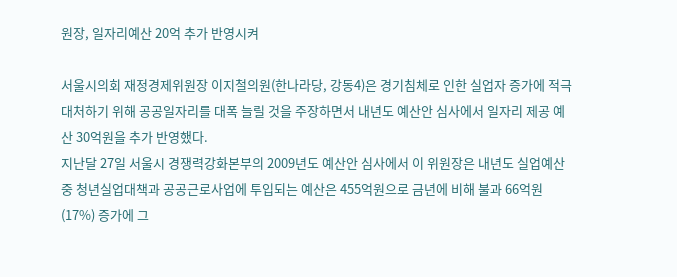원장, 일자리예산 20억 추가 반영시켜

서울시의회 재정경제위원장 이지철의원(한나라당, 강동4)은 경기침체로 인한 실업자 증가에 적극 대처하기 위해 공공일자리를 대폭 늘릴 것을 주장하면서 내년도 예산안 심사에서 일자리 제공 예산 30억원을 추가 반영했다.
지난달 27일 서울시 경쟁력강화본부의 2009년도 예산안 심사에서 이 위원장은 내년도 실업예산 중 청년실업대책과 공공근로사업에 투입되는 예산은 455억원으로 금년에 비해 불과 66억원(17%) 증가에 그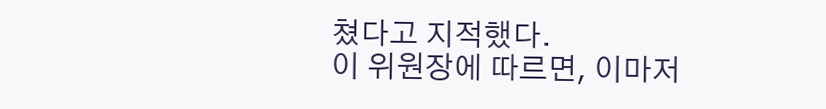쳤다고 지적했다.
이 위원장에 따르면, 이마저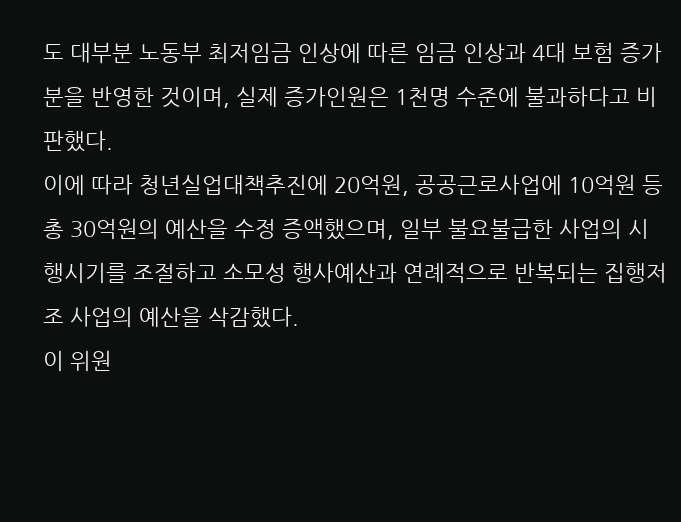도 대부분 노동부 최저임금 인상에 따른 임금 인상과 4대 보험 증가분을 반영한 것이며, 실제 증가인원은 1천명 수준에 불과하다고 비판했다.
이에 따라 청년실업대책추진에 20억원, 공공근로사업에 10억원 등 총 30억원의 예산을 수정 증액했으며, 일부 불요불급한 사업의 시행시기를 조절하고 소모성 행사예산과 연례적으로 반복되는 집행저조 사업의 예산을 삭감했다.
이 위원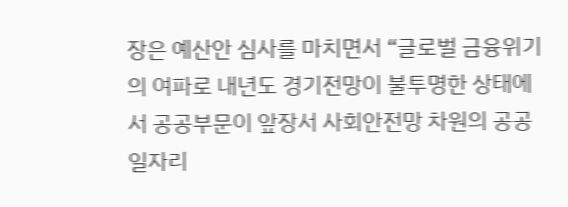장은 예산안 심사를 마치면서 “글로벌 금융위기의 여파로 내년도 경기전망이 불투명한 상태에서 공공부문이 앞장서 사회안전망 차원의 공공일자리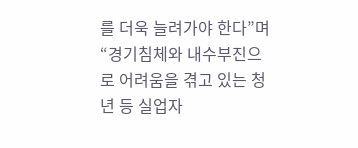를 더욱 늘려가야 한다”며 “경기침체와 내수부진으로 어려움을 겪고 있는 청년 등 실업자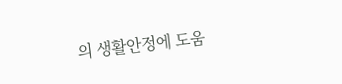의 생활안정에 도움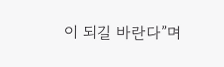이 되길 바란다”며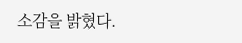소감을 밝혔다.